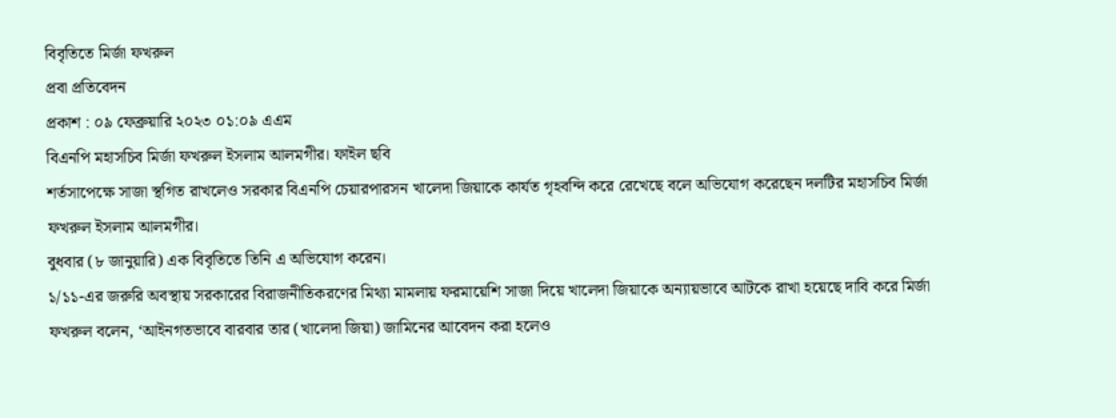বিবৃতিতে মির্জা ফখরুল
প্রবা প্রতিবেদন
প্রকাশ : ০৯ ফেব্রুয়ারি ২০২৩ ০১:০৯ এএম
বিএনপি মহাসচিব মির্জা ফখরুল ইসলাম আলমগীর। ফাইল ছবি
শর্তসাপেক্ষে সাজা স্থগিত রাখলেও সরকার বিএনপি চেয়ারপারসন খালেদা জিয়াকে কার্যত গৃহবন্দি করে রেখেছে বলে অভিযোগ করেছেন দলটির মহাসচিব মির্জা ফখরুল ইসলাম আলমগীর।
বুধবার (৮ জানুয়ারি) এক বিবৃতিতে তিনি এ অভিযোগ করেন।
১/১১-এর জরুরি অবস্থায় সরকারের বিরাজনীতিকরণের মিথ্যা মামলায় ফরমায়েশি সাজা দিয়ে খালেদা জিয়াকে অন্যায়ভাবে আটকে রাখা হয়েছে দাবি করে মির্জা ফখরুল বলেন, ‘আইনগতভাবে বারবার তার (খালেদা জিয়া) জামিনের আবেদন করা হলেও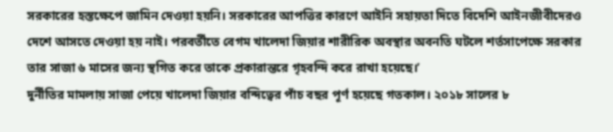সরকারের হস্তক্ষেপে জামিন দেওয়া হয়নি। সরকারের আপত্তির কারণে আইনি সহায়তা দিতে বিদেশি আইনজীবীদেরও দেশে আসতে দেওয়া হয় নাই। পরবর্তীতে বেগম খালেদা জিয়ার শারীরিক অবস্থার অবনতি ঘটলে শর্তসাপেক্ষে সরকার তার সাজা ৬ মাসের জন্য স্থগিত করে তাকে প্রকারান্তরে গৃহবন্দি করে রাখা হয়েছে।’
দুর্নীতির মামলায় সাজা পেয়ে খালেদা জিয়ার বন্দিত্বের পাঁচ বছর পূর্ণ হয়েছে গতকাল। ২০১৮ সালের ৮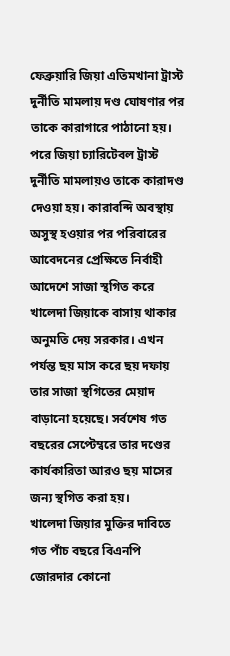ফেব্রুয়ারি জিয়া এতিমখানা ট্রাস্ট দুর্নীতি মামলায় দণ্ড ঘোষণার পর তাকে কারাগারে পাঠানো হয়। পরে জিয়া চ্যারিটেবল ট্রাস্ট দুর্নীতি মামলায়ও তাকে কারাদণ্ড দেওয়া হয়। কারাবন্দি অবস্থায় অসুস্থ হওয়ার পর পরিবারের আবেদনের প্রেক্ষিতে নির্বাহী আদেশে সাজা স্থগিত করে খালেদা জিয়াকে বাসায় থাকার অনুমতি দেয় সরকার। এখন পর্যন্ত ছয় মাস করে ছয় দফায় তার সাজা স্থগিতের মেয়াদ বাড়ানো হয়েছে। সর্বশেষ গত বছরের সেপ্টেম্বরে তার দণ্ডের কার্যকারিতা আরও ছয় মাসের জন্য স্থগিত করা হয়।
খালেদা জিয়ার মুক্তির দাবিতে গত পাঁচ বছরে বিএনপি জোরদার কোনো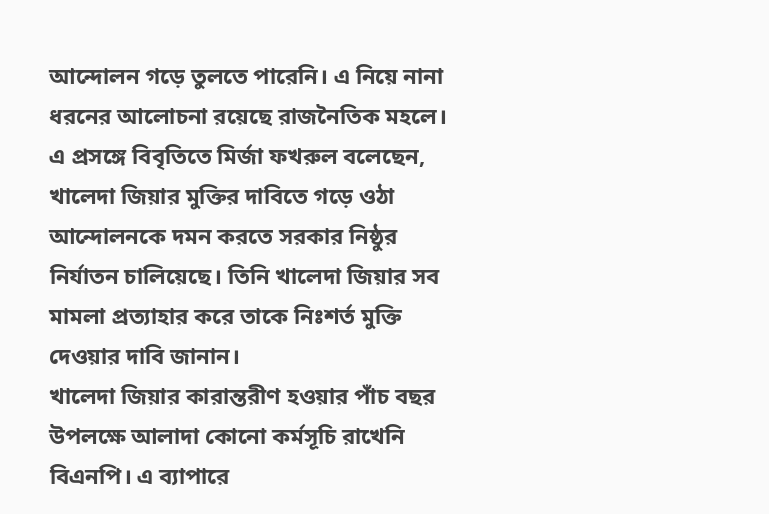আন্দোলন গড়ে তুলতে পারেনি। এ নিয়ে নানা ধরনের আলোচনা রয়েছে রাজনৈতিক মহলে। এ প্রসঙ্গে বিবৃতিতে মির্জা ফখরুল বলেছেন, খালেদা জিয়ার মুক্তির দাবিতে গড়ে ওঠা আন্দোলনকে দমন করতে সরকার নিষ্ঠুর নির্যাতন চালিয়েছে। তিনি খালেদা জিয়ার সব মামলা প্রত্যাহার করে তাকে নিঃশর্ত মুক্তি দেওয়ার দাবি জানান।
খালেদা জিয়ার কারান্তরীণ হওয়ার পাঁচ বছর উপলক্ষে আলাদা কোনো কর্মসূচি রাখেনি বিএনপি। এ ব্যাপারে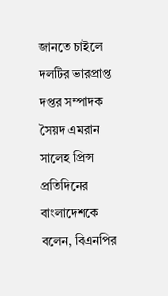জানতে চাইলে দলটির ভারপ্রাপ্ত দপ্তর সম্পাদক সৈয়দ এমরান সালেহ প্রিন্স প্রতিদিনের বাংলাদেশকে বলেন, বিএনপির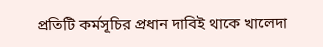প্রতিটি কর্মসূচির প্রধান দাবিই থাকে খালেদা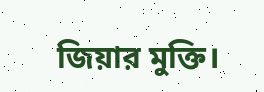জিয়ার মুক্তি।